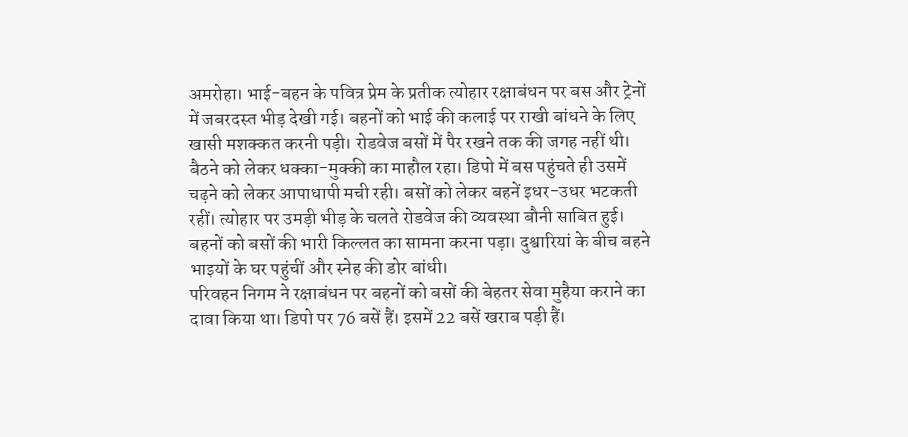अमरोहा। भाई-बहन के पवित्र प्रेम के प्रतीक त्योहार रक्षाबंधन पर बस और ट्रेनों में जबरदस्त भीड़ देखी गई। बहनों को भाई की कलाई पर राखी बांधने के लिए खासी मशक्कत करनी पड़ी। रोडवेज बसों में पैर रखने तक की जगह नहीं थी। बैठने को लेकर धक्का-मुक्की का माहौल रहा। डिपो में बस पहुंचते ही उसमें चढ़ने को लेकर आपाधापी मची रही। बसों को लेकर बहनें इधर-उधर भटकती रहीं। त्योहार पर उमड़ी भीड़ के चलते रोडवेज की व्यवस्था बौनी साबित हुई। बहनों को बसों की भारी किल्लत का सामना करना पड़ा। दुश्वारियां के बीच बहने भाइयों के घर पहुंचीं और स्नेह की डोर बांधी।
परिवहन निगम ने रक्षाबंधन पर बहनों को बसों की बेहतर सेवा मुहैया कराने का दावा किया था। डिपो पर 76 बसें हैं। इसमें 22 बसें खराब पड़ी हैं।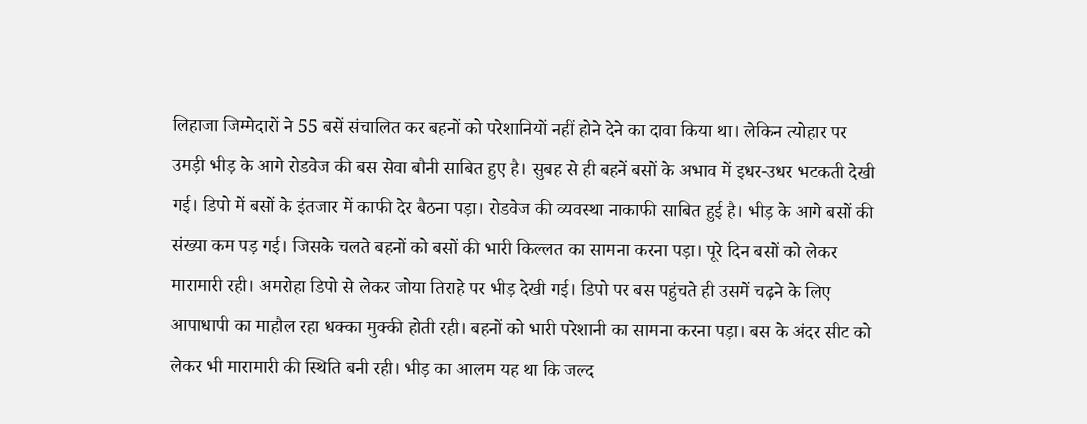लिहाजा जिम्मेदारों ने 55 बसें संचालित कर बहनों को परेशानियों नहीं होने देने का दावा किया था। लेकिन त्योहार पर उमड़ी भीड़ के आगे रोडवेज की बस सेवा बौनी साबित हुए है। सुबह से ही बहनें बसों के अभाव में इधर-उधर भटकती देखी गई। डिपो में बसों के इंतजार में काफी देर बैठना पड़ा। रोडवेज की व्यवस्था नाकाफी साबित हुई है। भीड़ के आगे बसों की संख्या कम पड़ गई। जिसके चलते बहनों को बसों की भारी किल्लत का सामना करना पड़ा। पूरे दिन बसों को लेकर मारामारी रही। अमरोहा डिपो से लेकर जोया तिराहे पर भीड़ देखी गई। डिपो पर बस पहुंचते ही उसमें चढ़ने के लिए आपाधापी का माहौल रहा धक्का मुक्की होती रही। बहनों को भारी परेशानी का सामना करना पड़ा। बस के अंदर सीट को लेकर भी मारामारी की स्थिति बनी रही। भीड़ का आलम यह था कि जल्द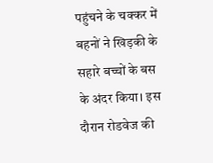पहुंचने के चक्कर में बहनों ने खिड़की के सहारे बच्चों के बस के अंदर किया। इस दौरान रोडवेज की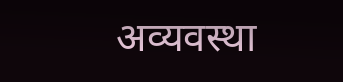अव्यवस्था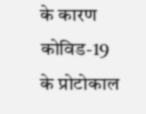के कारण कोविड-19 के प्रोटोकाल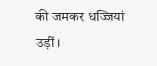की जमकर धज्जियां उड़ीं।